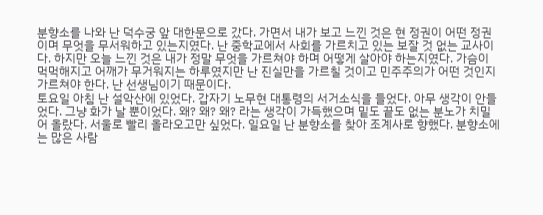분향소를 나와 난 덕수궁 앞 대한문으로 갔다. 가면서 내가 보고 느낀 것은 현 정권이 어떤 정권이며 무엇을 무서워하고 있는지였다. 난 중학교에서 사회를 가르치고 있는 보잘 것 없는 교사이다. 하지만 오늘 느낀 것은 내가 정말 무엇을 가르쳐야 하며 어떻게 살아야 하는지였다. 가슴이 먹먹해지고 어깨가 무거워지는 하루였지만 난 진실만을 가르칠 것이고 민주주의가 어떤 것인지 가르쳐야 한다. 난 선생님이기 때문이다.
토요일 아침 난 설악산에 있었다. 갑자기 노무현 대통령의 서거소식을 들었다. 아무 생각이 안들었다. 그냥 화가 날 뿐이었다. 왜? 왜? 왜? 라는 생각이 가득했으며 밑도 끝도 없는 분노가 치밀어 올랐다. 서울로 빨리 올라오고만 싶었다. 일요일 난 분향소를 찾아 조계사로 향했다. 분향소에는 많은 사람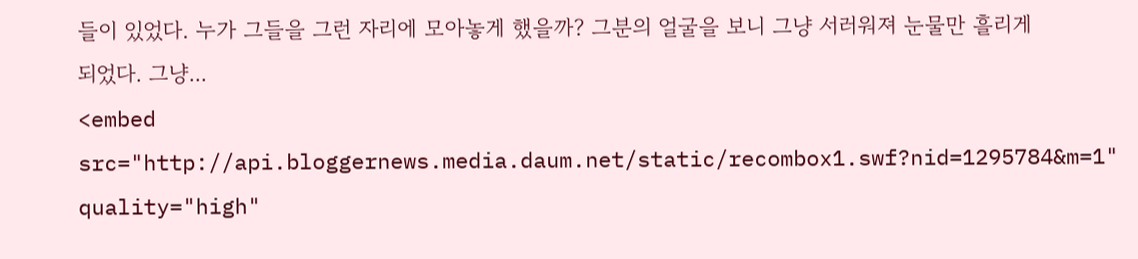들이 있었다. 누가 그들을 그런 자리에 모아놓게 했을까? 그분의 얼굴을 보니 그냥 서러워져 눈물만 흘리게 되었다. 그냥...
<embed src="http://api.bloggernews.media.daum.net/static/recombox1.swf?nid=1295784&m=1" quality="high"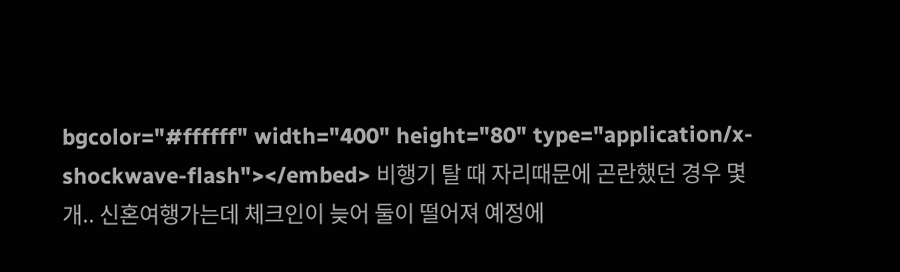bgcolor="#ffffff" width="400" height="80" type="application/x-shockwave-flash"></embed> 비행기 탈 때 자리때문에 곤란했던 경우 몇 개.. 신혼여행가는데 체크인이 늦어 둘이 떨어져 예정에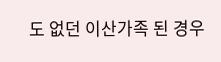도 없던 이산가족 된 경우